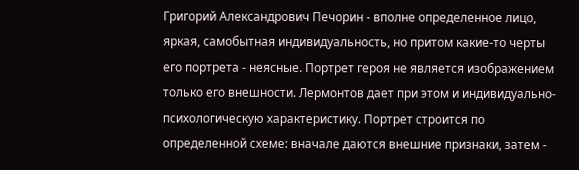Григорий Александрович Печорин - вполне определенное лицо, яркая, самобытная индивидуальность, но притом какие-то черты его портрета - неясные. Портрет героя не является изображением только его внешности. Лермонтов дает при этом и индивидуально-психологическую характеристику. Портрет строится по определенной схеме: вначале даются внешние признаки, затем -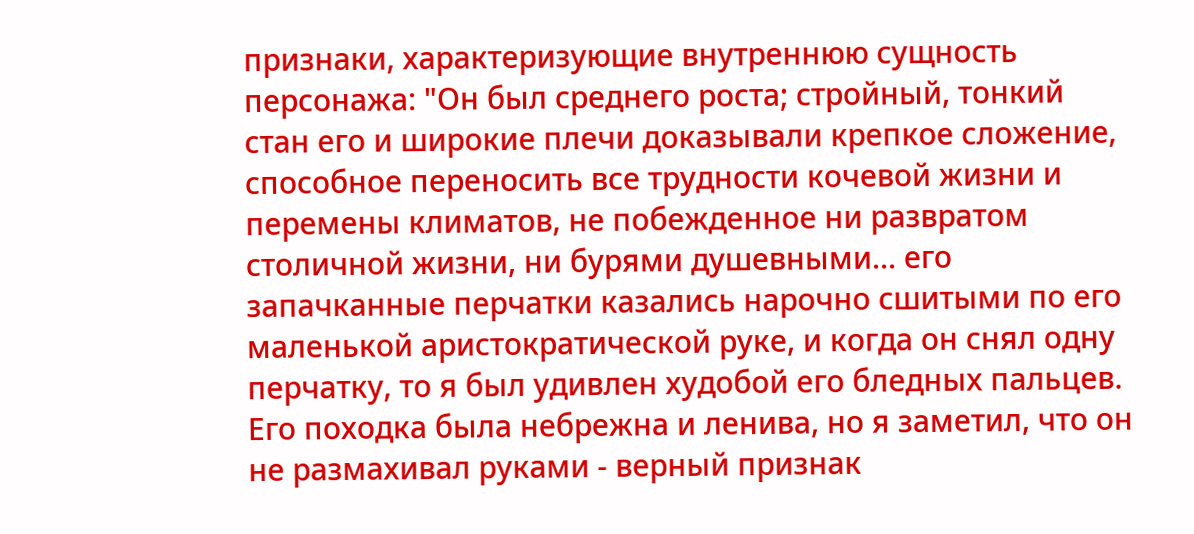признаки, характеризующие внутреннюю сущность персонажа: "Он был среднего роста; стройный, тонкий стан его и широкие плечи доказывали крепкое сложение, способное переносить все трудности кочевой жизни и перемены климатов, не побежденное ни развратом столичной жизни, ни бурями душевными... его запачканные перчатки казались нарочно сшитыми по его маленькой аристократической руке, и когда он снял одну перчатку, то я был удивлен худобой его бледных пальцев. Его походка была небрежна и ленива, но я заметил, что он не размахивал руками - верный признак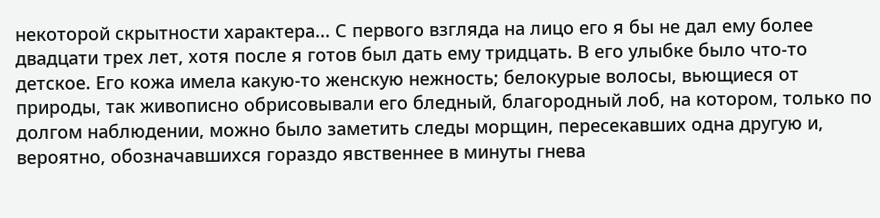некоторой скрытности характера... С первого взгляда на лицо его я бы не дал ему более двадцати трех лет, хотя после я готов был дать ему тридцать. В его улыбке было что-то детское. Его кожа имела какую-то женскую нежность; белокурые волосы, вьющиеся от природы, так живописно обрисовывали его бледный, благородный лоб, на котором, только по долгом наблюдении, можно было заметить следы морщин, пересекавших одна другую и, вероятно, обозначавшихся гораздо явственнее в минуты гнева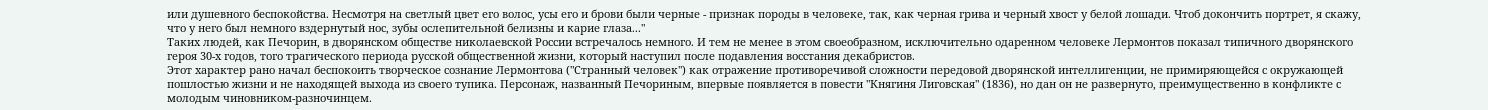или душевного беспокойства. Несмотря на светлый цвет его волос, усы его и брови были черные - признак породы в человеке, так, как черная грива и черный хвост у белой лошади. Чтоб докончить портрет, я скажу, что у него был немного вздернутый нос, зубы ослепительной белизны и карие глаза..."
Таких людей, как Печорин, в дворянском обществе николаевской России встречалось немного. И тем не менее в этом своеобразном, исключительно одаренном человеке Лермонтов показал типичного дворянского героя 30-х годов, того трагического периода русской общественной жизни, который наступил после подавления восстания декабристов.
Этот характер рано начал беспокоить творческое сознание Лермонтова ("Странный человек") как отражение противоречивой сложности передовой дворянской интеллигенции, не примиряющейся с окружающей пошлостью жизни и не находящей выхода из своего тупика. Персонаж, названный Печориным, впервые появляется в повести "Княгиня Лиговская" (1836), но дан он не развернуто, преимущественно в конфликте с молодым чиновником-разночинцем.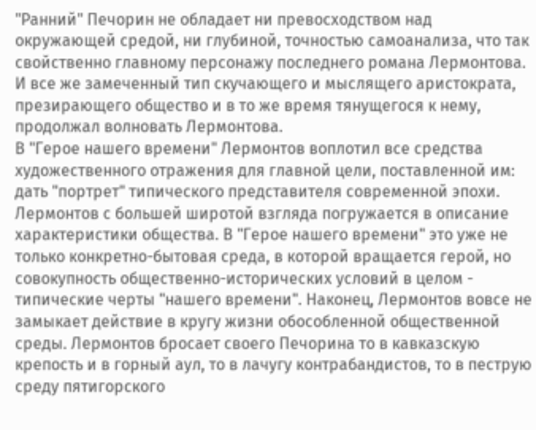"Ранний" Печорин не обладает ни превосходством над окружающей средой, ни глубиной, точностью самоанализа, что так свойственно главному персонажу последнего романа Лермонтова. И все же замеченный тип скучающего и мыслящего аристократа, презирающего общество и в то же время тянущегося к нему, продолжал волновать Лермонтова.
В "Герое нашего времени" Лермонтов воплотил все средства художественного отражения для главной цели, поставленной им: дать "портрет" типического представителя современной эпохи. Лермонтов с большей широтой взгляда погружается в описание характеристики общества. В "Герое нашего времени" это уже не только конкретно-бытовая среда, в которой вращается герой, но совокупность общественно-исторических условий в целом - типические черты "нашего времени". Наконец, Лермонтов вовсе не замыкает действие в кругу жизни обособленной общественной среды. Лермонтов бросает своего Печорина то в кавказскую крепость и в горный аул, то в лачугу контрабандистов, то в пеструю среду пятигорского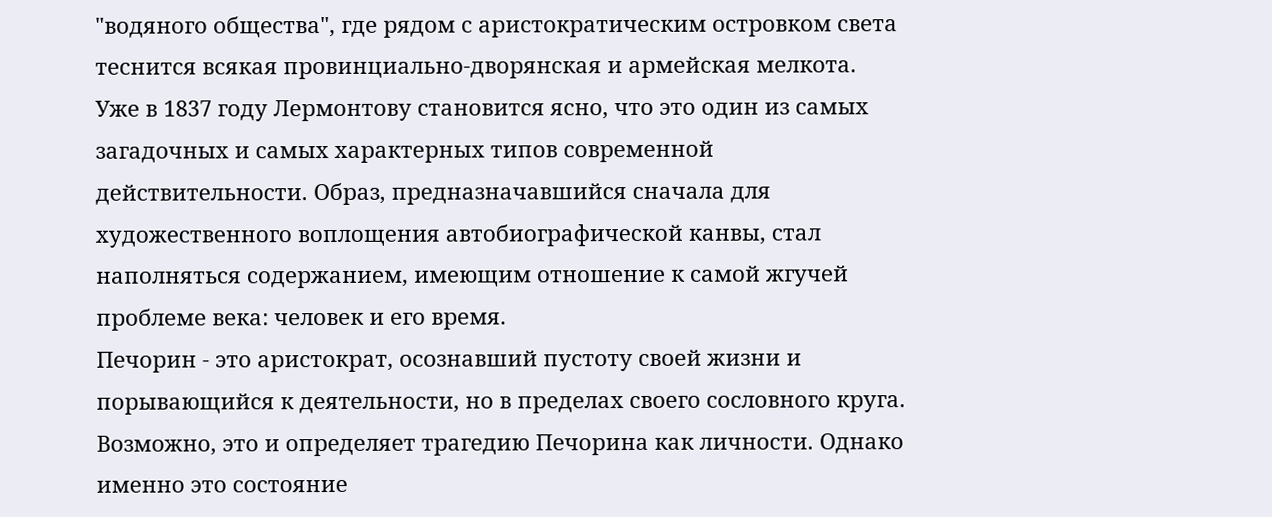"водяного общества", где рядом с аристократическим островком света теснится всякая провинциально-дворянская и армейская мелкота.
Уже в 1837 году Лермонтову становится ясно, что это один из самых загадочных и самых характерных типов современной действительности. Образ, предназначавшийся сначала для художественного воплощения автобиографической канвы, стал наполняться содержанием, имеющим отношение к самой жгучей проблеме века: человек и его время.
Печорин - это аристократ, осознавший пустоту своей жизни и порывающийся к деятельности, но в пределах своего сословного круга. Возможно, это и определяет трагедию Печорина как личности. Однако именно это состояние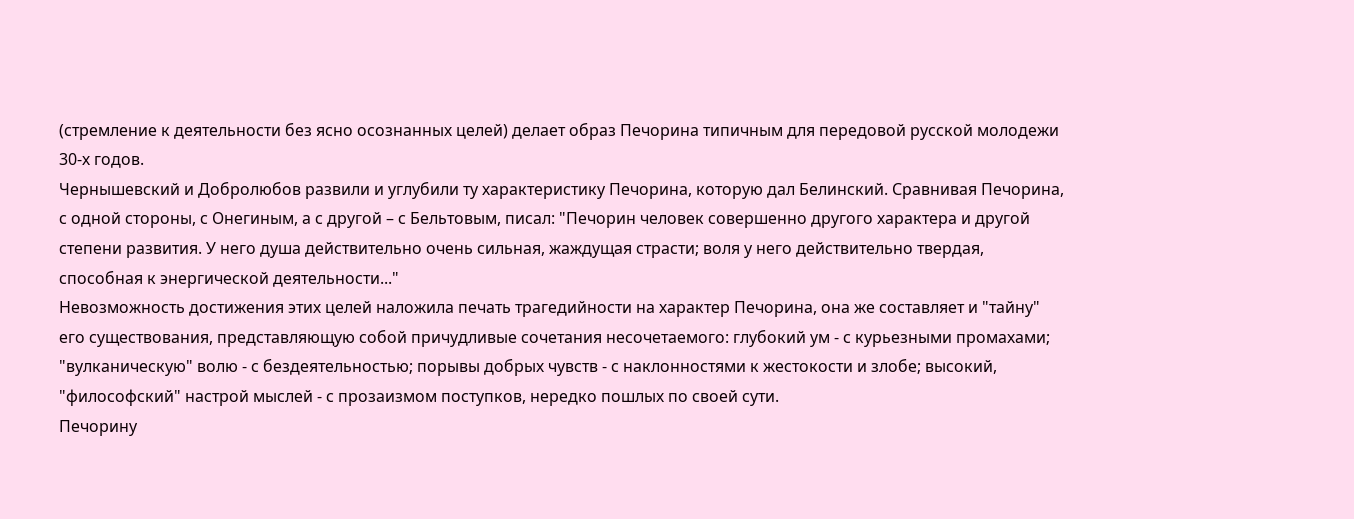(стремление к деятельности без ясно осознанных целей) делает образ Печорина типичным для передовой русской молодежи 30-х годов.
Чернышевский и Добролюбов развили и углубили ту характеристику Печорина, которую дал Белинский. Сравнивая Печорина, с одной стороны, с Онегиным, а с другой – с Бельтовым, писал: "Печорин человек совершенно другого характера и другой степени развития. У него душа действительно очень сильная, жаждущая страсти; воля у него действительно твердая, способная к энергической деятельности..."
Невозможность достижения этих целей наложила печать трагедийности на характер Печорина, она же составляет и "тайну" его существования, представляющую собой причудливые сочетания несочетаемого: глубокий ум - с курьезными промахами; "вулканическую" волю - с бездеятельностью; порывы добрых чувств - с наклонностями к жестокости и злобе; высокий, "философский" настрой мыслей - с прозаизмом поступков, нередко пошлых по своей сути.
Печорину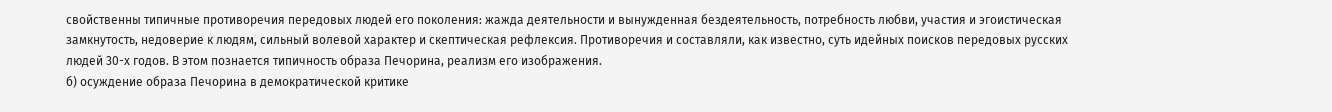свойственны типичные противоречия передовых людей его поколения: жажда деятельности и вынужденная бездеятельность, потребность любви, участия и эгоистическая замкнутость, недоверие к людям, сильный волевой характер и скептическая рефлексия. Противоречия и составляли, как известно, суть идейных поисков передовых русских людей 30-х годов. В этом познается типичность образа Печорина, реализм его изображения.
б) осуждение образа Печорина в демократической критике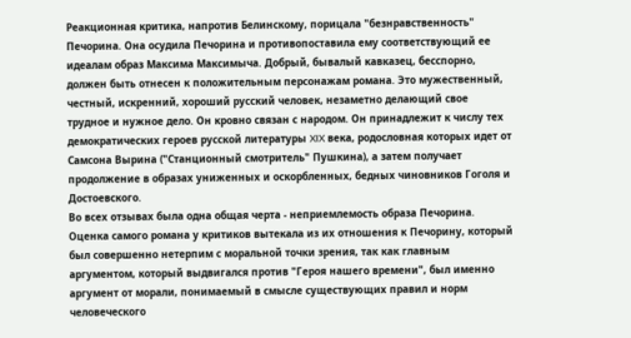Реакционная критика, напротив Белинскому, порицала "безнравственность" Печорина. Она осудила Печорина и противопоставила ему соответствующий ее идеалам образ Максима Максимыча. Добрый, бывалый кавказец, бесспорно, должен быть отнесен к положительным персонажам романа. Это мужественный, честный, искренний, хороший русский человек, незаметно делающий свое трудное и нужное дело. Он кровно связан с народом. Он принадлежит к числу тех демократических героев русской литературы XIX века, родословная которых идет от Самсона Вырина ("Станционный смотритель" Пушкина), а затем получает продолжение в образах униженных и оскорбленных, бедных чиновников Гоголя и Достоевского.
Во всех отзывах была одна общая черта - неприемлемость образа Печорина. Оценка самого романа у критиков вытекала из их отношения к Печорину, который был совершенно нетерпим с моральной точки зрения, так как главным аргументом, который выдвигался против "Героя нашего времени", был именно аргумент от морали, понимаемый в смысле существующих правил и норм человеческого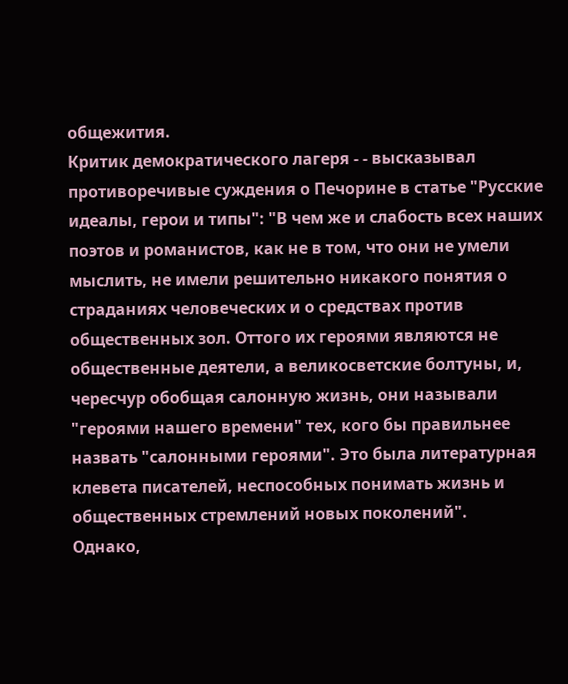общежития.
Критик демократического лагеря - - высказывал противоречивые суждения о Печорине в статье "Русские идеалы, герои и типы": "В чем же и слабость всех наших поэтов и романистов, как не в том, что они не умели мыслить, не имели решительно никакого понятия о страданиях человеческих и о средствах против общественных зол. Оттого их героями являются не общественные деятели, а великосветские болтуны, и, чересчур обобщая салонную жизнь, они называли "героями нашего времени" тех, кого бы правильнее назвать "салонными героями". Это была литературная клевета писателей, неспособных понимать жизнь и общественных стремлений новых поколений".
Однако,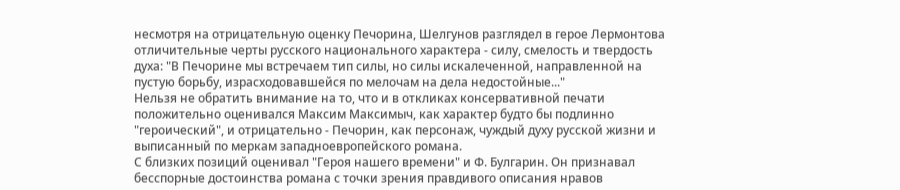несмотря на отрицательную оценку Печорина, Шелгунов разглядел в герое Лермонтова отличительные черты русского национального характера - силу, смелость и твердость духа: "В Печорине мы встречаем тип силы, но силы искалеченной, направленной на пустую борьбу, израсходовавшейся по мелочам на дела недостойные..."
Нельзя не обратить внимание на то, что и в откликах консервативной печати положительно оценивался Максим Максимыч, как характер будто бы подлинно "героический", и отрицательно - Печорин, как персонаж, чуждый духу русской жизни и выписанный по меркам западноевропейского романа.
С близких позиций оценивал "Героя нашего времени" и Ф. Булгарин. Он признавал бесспорные достоинства романа с точки зрения правдивого описания нравов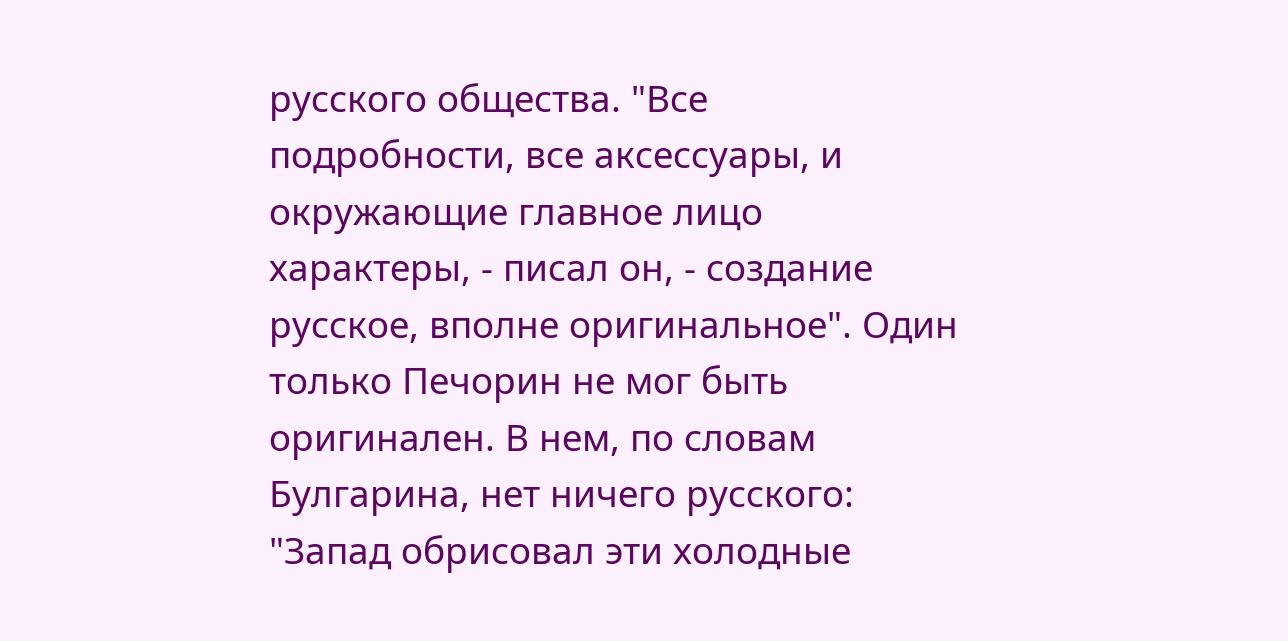русского общества. "Все подробности, все аксессуары, и окружающие главное лицо характеры, - писал он, - создание русское, вполне оригинальное". Один только Печорин не мог быть оригинален. В нем, по словам Булгарина, нет ничего русского: "Запад обрисовал эти холодные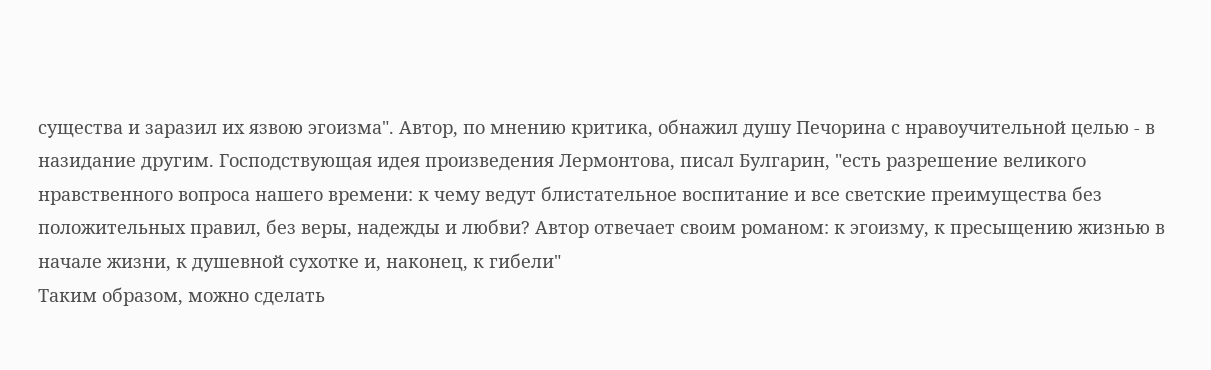существа и заразил их язвою эгоизма". Автор, по мнению критика, обнажил душу Печорина с нравоучительной целью - в назидание другим. Господствующая идея произведения Лермонтова, писал Булгарин, "есть разрешение великого нравственного вопроса нашего времени: к чему ведут блистательное воспитание и все светские преимущества без положительных правил, без веры, надежды и любви? Автор отвечает своим романом: к эгоизму, к пресыщению жизнью в начале жизни, к душевной сухотке и, наконец, к гибели"
Таким образом, можно сделать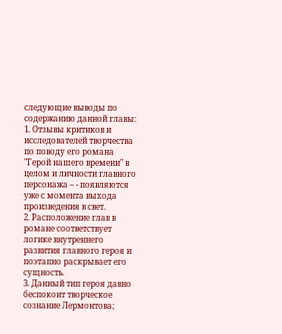следующие выводы по содержанию данной главы:
1. Отзывы критиков и исследователей творчества по поводу его романа "Герой нашего времени" в целом и личности главного персонажа – - появляются уже с момента выхода произведения в свет.
2. Расположение глав в романе соответствует логике внутреннего развития главного героя и поэтапно раскрывает его сущность.
3. Данный тип героя давно беспокоит творческое сознание Лермонтова;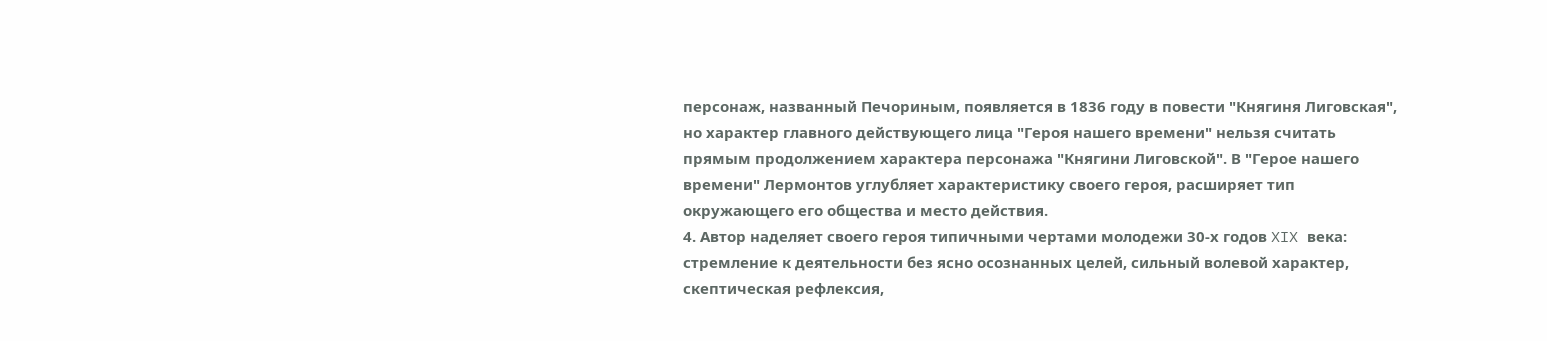персонаж, названный Печориным, появляется в 1836 году в повести "Княгиня Лиговская", но характер главного действующего лица "Героя нашего времени" нельзя считать прямым продолжением характера персонажа "Княгини Лиговской". В "Герое нашего времени" Лермонтов углубляет характеристику своего героя, расширяет тип окружающего его общества и место действия.
4. Автор наделяет своего героя типичными чертами молодежи 30-х годов XIX века: стремление к деятельности без ясно осознанных целей, сильный волевой характер, скептическая рефлексия,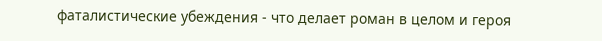фаталистические убеждения - что делает роман в целом и героя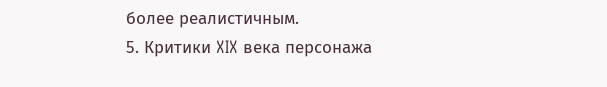более реалистичным.
5. Критики XIX века персонажа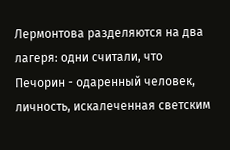Лермонтова разделяются на два лагеря: одни считали, что Печорин - одаренный человек, личность, искалеченная светским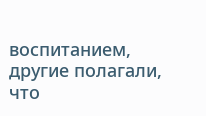воспитанием, другие полагали, что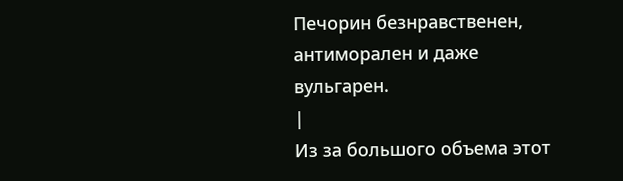Печорин безнравственен, антиморален и даже вульгарен.
|
Из за большого объема этот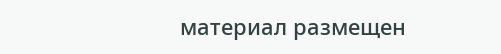материал размещен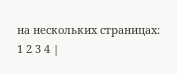на нескольких страницах:
1 2 3 4 |